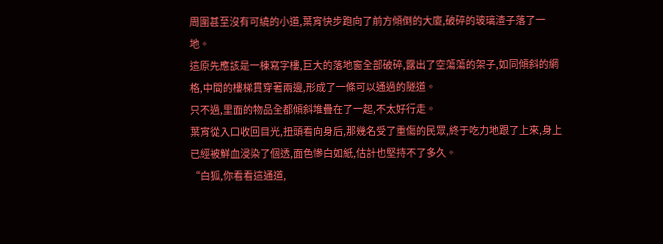周圍甚至沒有可繞的小道,葉宵快步跑向了前方傾倒的大廈,破碎的玻璃渣子落了一地。
這原先應該是一棟寫字樓,巨大的落地窗全部破碎,露出了空蕩蕩的架子,如同傾斜的網格,中間的樓梯貫穿著兩邊,形成了一條可以通過的隧道。
只不過,里面的物品全都傾斜堆疊在了一起,不太好行走。
葉宵從入口收回目光,扭頭看向身后,那幾名受了重傷的民眾,終于吃力地跟了上來,身上已經被鮮血浸染了個透,面色慘白如紙,估計也堅持不了多久。
“白狐,你看看這通道,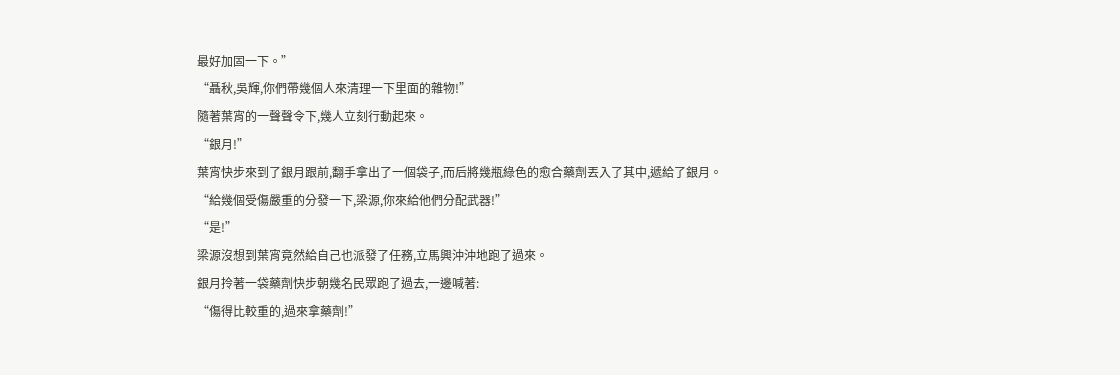最好加固一下。”
“聶秋,吳輝,你們帶幾個人來清理一下里面的雜物!”
隨著葉宵的一聲聲令下,幾人立刻行動起來。
“銀月!”
葉宵快步來到了銀月跟前,翻手拿出了一個袋子,而后將幾瓶綠色的愈合藥劑丟入了其中,遞給了銀月。
“給幾個受傷嚴重的分發一下,梁源,你來給他們分配武器!”
“是!”
梁源沒想到葉宵竟然給自己也派發了任務,立馬興沖沖地跑了過來。
銀月拎著一袋藥劑快步朝幾名民眾跑了過去,一邊喊著:
“傷得比較重的,過來拿藥劑!”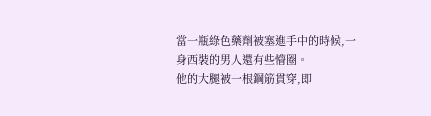當一瓶綠色藥劑被塞進手中的時候,一身西裝的男人還有些懵圈。
他的大腿被一根鋼筋貫穿,即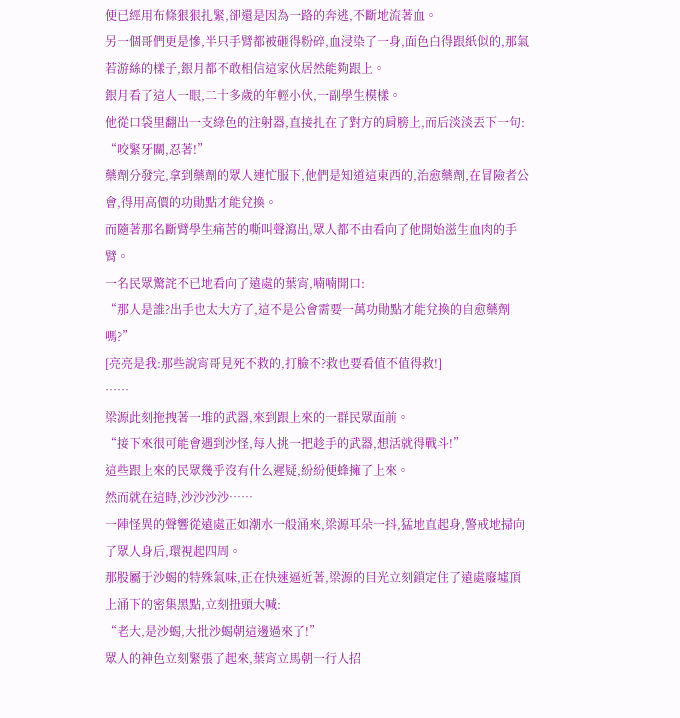便已經用布條狠狠扎緊,卻還是因為一路的奔逃,不斷地流著血。
另一個哥們更是慘,半只手臂都被砸得粉碎,血浸染了一身,面色白得跟紙似的,那氣若游絲的樣子,銀月都不敢相信這家伙居然能夠跟上。
銀月看了這人一眼,二十多歲的年輕小伙,一副學生模樣。
他從口袋里翻出一支綠色的注射器,直接扎在了對方的肩膀上,而后淡淡丟下一句:
“咬緊牙關,忍著!”
藥劑分發完,拿到藥劑的眾人連忙服下,他們是知道這東西的,治愈藥劑,在冒險者公會,得用高價的功勛點才能兌換。
而隨著那名斷臂學生痛苦的嘶叫聲瀉出,眾人都不由看向了他開始滋生血肉的手臂。
一名民眾驚詫不已地看向了遠處的葉宵,喃喃開口:
“那人是誰?出手也太大方了,這不是公會需要一萬功勛點才能兌換的自愈藥劑嗎?”
[亮亮是我:那些說宵哥見死不救的,打臉不?救也要看值不值得救!]
……
梁源此刻拖拽著一堆的武器,來到跟上來的一群民眾面前。
“接下來很可能會遇到沙怪,每人挑一把趁手的武器,想活就得戰斗!”
這些跟上來的民眾幾乎沒有什么遲疑,紛紛便蜂擁了上來。
然而就在這時,沙沙沙沙……
一陣怪異的聲響從遠處正如潮水一般涌來,梁源耳朵一抖,猛地直起身,警戒地掃向了眾人身后,環視起四周。
那股屬于沙蝎的特殊氣味,正在快速逼近著,梁源的目光立刻鎖定住了遠處廢墟頂上涌下的密集黑點,立刻扭頭大喊:
“老大,是沙蝎,大批沙蝎朝這邊過來了!”
眾人的神色立刻緊張了起來,葉宵立馬朝一行人招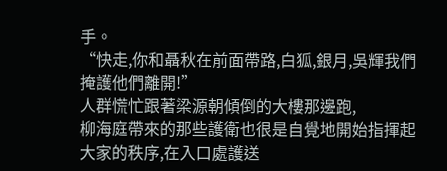手。
“快走,你和聶秋在前面帶路,白狐,銀月,吳輝我們掩護他們離開!”
人群慌忙跟著梁源朝傾倒的大樓那邊跑,
柳海庭帶來的那些護衛也很是自覺地開始指揮起大家的秩序,在入口處護送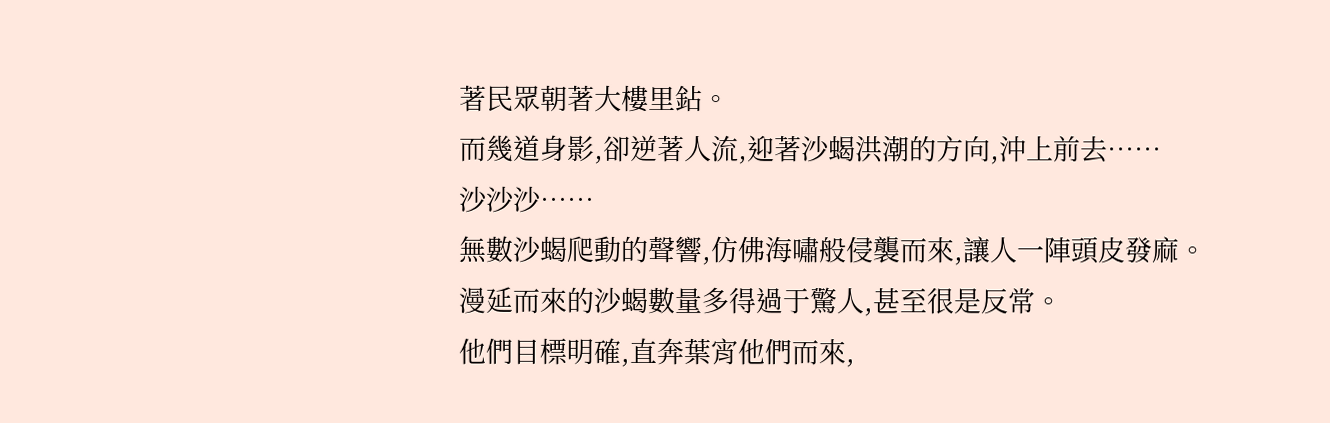著民眾朝著大樓里鉆。
而幾道身影,卻逆著人流,迎著沙蝎洪潮的方向,沖上前去……
沙沙沙……
無數沙蝎爬動的聲響,仿佛海嘯般侵襲而來,讓人一陣頭皮發麻。
漫延而來的沙蝎數量多得過于驚人,甚至很是反常。
他們目標明確,直奔葉宵他們而來,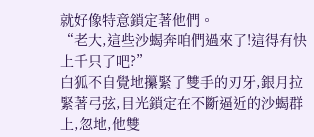就好像特意鎖定著他們。
“老大,這些沙蝎奔咱們過來了!這得有快上千只了吧?”
白狐不自覺地攥緊了雙手的刃牙,銀月拉緊著弓弦,目光鎖定在不斷逼近的沙蝎群上,忽地,他雙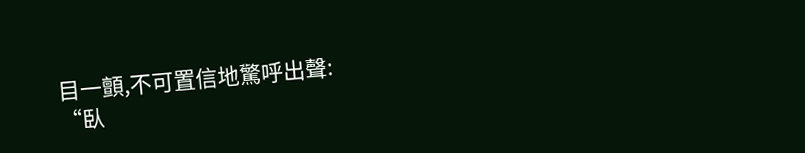目一顫,不可置信地驚呼出聲:
“臥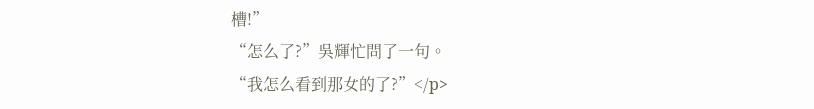槽!”
“怎么了?”吳輝忙問了一句。
“我怎么看到那女的了?”</p>